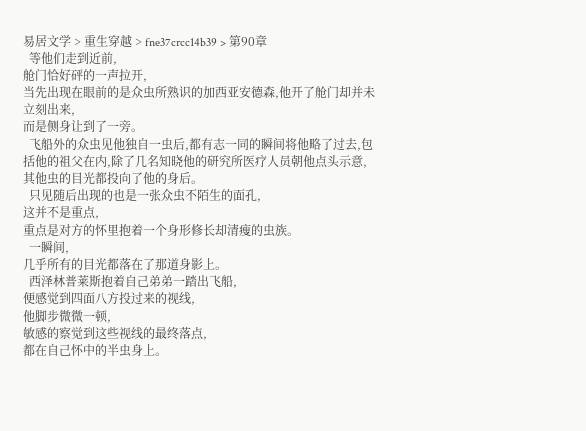易居文学 > 重生穿越 > fne37crcc14b39 > 第90章
  等他们走到近前,
舱门恰好砰的一声拉开,
当先出现在眼前的是众虫所熟识的加西亚安德森,他开了舱门却并未立刻出来,
而是侧身让到了一旁。
  飞船外的众虫见他独自一虫后,都有志一同的瞬间将他略了过去,包括他的祖父在内,除了几名知晓他的研究所医疗人员朝他点头示意,
其他虫的目光都投向了他的身后。
  只见随后出现的也是一张众虫不陌生的面孔,
这并不是重点,
重点是对方的怀里抱着一个身形修长却清瘦的虫族。
  一瞬间,
几乎所有的目光都落在了那道身影上。
  西泽林普莱斯抱着自己弟弟一踏出飞船,
便感觉到四面八方投过来的视线,
他脚步微微一顿,
敏感的察觉到这些视线的最终落点,
都在自己怀中的半虫身上。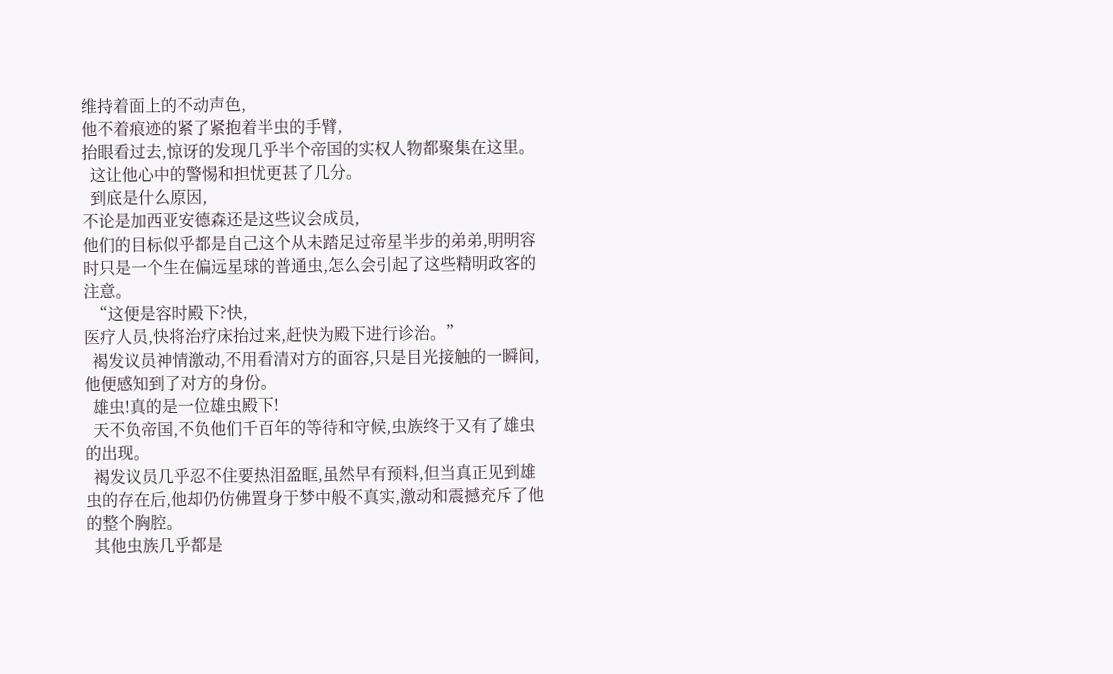维持着面上的不动声色,
他不着痕迹的紧了紧抱着半虫的手臂,
抬眼看过去,惊讶的发现几乎半个帝国的实权人物都聚集在这里。
  这让他心中的警惕和担忧更甚了几分。
  到底是什么原因,
不论是加西亚安德森还是这些议会成员,
他们的目标似乎都是自己这个从未踏足过帝星半步的弟弟,明明容时只是一个生在偏远星球的普通虫,怎么会引起了这些精明政客的注意。
  “这便是容时殿下?快,
医疗人员,快将治疗床抬过来,赶快为殿下进行诊治。”
  褐发议员神情激动,不用看清对方的面容,只是目光接触的一瞬间,他便感知到了对方的身份。
  雄虫!真的是一位雄虫殿下!
  天不负帝国,不负他们千百年的等待和守候,虫族终于又有了雄虫的出现。
  褐发议员几乎忍不住要热泪盈眶,虽然早有预料,但当真正见到雄虫的存在后,他却仍仿佛置身于梦中般不真实,激动和震撼充斥了他的整个胸腔。
  其他虫族几乎都是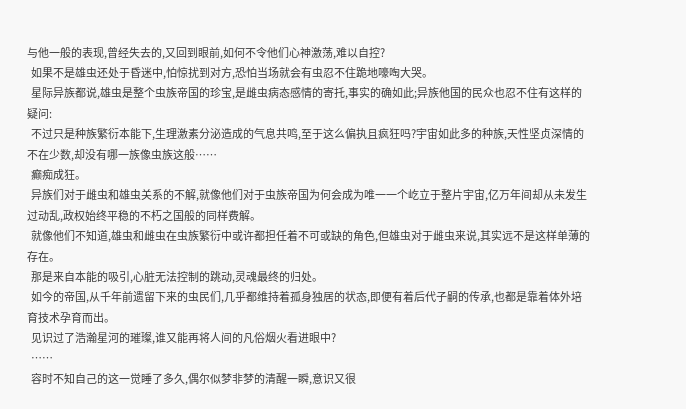与他一般的表现,曾经失去的,又回到眼前,如何不令他们心神激荡,难以自控?
  如果不是雄虫还处于昏迷中,怕惊扰到对方,恐怕当场就会有虫忍不住跪地嚎啕大哭。
  星际异族都说,雄虫是整个虫族帝国的珍宝,是雌虫病态感情的寄托,事实的确如此;异族他国的民众也忍不住有这样的疑问:
  不过只是种族繁衍本能下,生理激素分泌造成的气息共鸣,至于这么偏执且疯狂吗?宇宙如此多的种族,天性坚贞深情的不在少数,却没有哪一族像虫族这般……
  癫痴成狂。
  异族们对于雌虫和雄虫关系的不解,就像他们对于虫族帝国为何会成为唯一一个屹立于整片宇宙,亿万年间却从未发生过动乱,政权始终平稳的不朽之国般的同样费解。
  就像他们不知道,雄虫和雌虫在虫族繁衍中或许都担任着不可或缺的角色,但雄虫对于雌虫来说,其实远不是这样单薄的存在。
  那是来自本能的吸引,心脏无法控制的跳动,灵魂最终的归处。
  如今的帝国,从千年前遗留下来的虫民们,几乎都维持着孤身独居的状态,即便有着后代子嗣的传承,也都是靠着体外培育技术孕育而出。
  见识过了浩瀚星河的璀璨,谁又能再将人间的凡俗烟火看进眼中?
  ……
  容时不知自己的这一觉睡了多久,偶尔似梦非梦的清醒一瞬,意识又很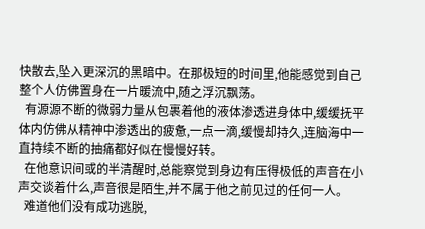快散去,坠入更深沉的黑暗中。在那极短的时间里,他能感觉到自己整个人仿佛置身在一片暖流中,随之浮沉飘荡。
  有源源不断的微弱力量从包裹着他的液体渗透进身体中,缓缓抚平体内仿佛从精神中渗透出的疲惫,一点一滴,缓慢却持久,连脑海中一直持续不断的抽痛都好似在慢慢好转。
  在他意识间或的半清醒时,总能察觉到身边有压得极低的声音在小声交谈着什么,声音很是陌生,并不属于他之前见过的任何一人。
  难道他们没有成功逃脱,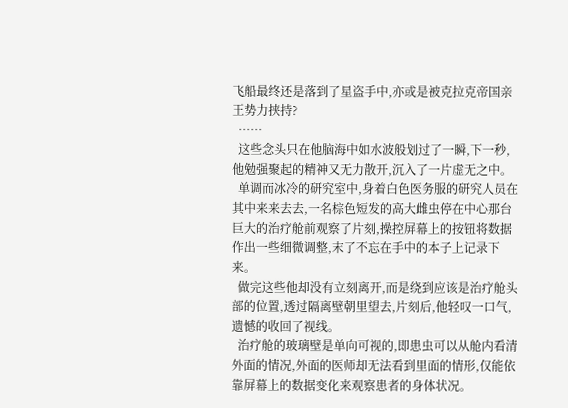飞船最终还是落到了星盗手中,亦或是被克拉克帝国亲王势力挟持?
  ……
  这些念头只在他脑海中如水波般划过了一瞬,下一秒,他勉强聚起的精神又无力散开,沉入了一片虚无之中。
  单调而冰冷的研究室中,身着白色医务服的研究人员在其中来来去去,一名棕色短发的高大雌虫停在中心那台巨大的治疗舱前观察了片刻,操控屏幕上的按钮将数据作出一些细微调整,末了不忘在手中的本子上记录下来。
  做完这些他却没有立刻离开,而是绕到应该是治疗舱头部的位置,透过隔离壁朝里望去,片刻后,他轻叹一口气,遗憾的收回了视线。
  治疗舱的玻璃壁是单向可视的,即患虫可以从舱内看清外面的情况,外面的医师却无法看到里面的情形,仅能依靠屏幕上的数据变化来观察患者的身体状况。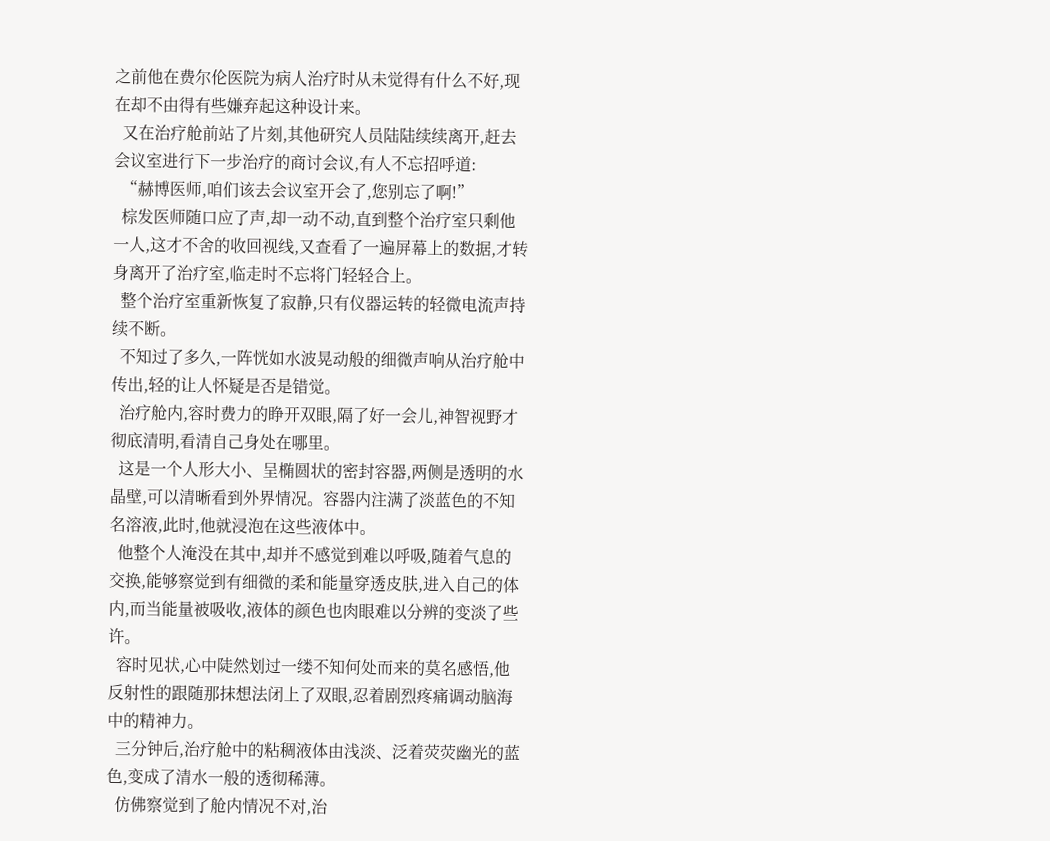之前他在费尔伦医院为病人治疗时从未觉得有什么不好,现在却不由得有些嫌弃起这种设计来。
  又在治疗舱前站了片刻,其他研究人员陆陆续续离开,赶去会议室进行下一步治疗的商讨会议,有人不忘招呼道:
  “赫博医师,咱们该去会议室开会了,您别忘了啊!”
  棕发医师随口应了声,却一动不动,直到整个治疗室只剩他一人,这才不舍的收回视线,又查看了一遍屏幕上的数据,才转身离开了治疗室,临走时不忘将门轻轻合上。
  整个治疗室重新恢复了寂静,只有仪器运转的轻微电流声持续不断。
  不知过了多久,一阵恍如水波晃动般的细微声响从治疗舱中传出,轻的让人怀疑是否是错觉。
  治疗舱内,容时费力的睁开双眼,隔了好一会儿,神智视野才彻底清明,看清自己身处在哪里。
  这是一个人形大小、呈椭圆状的密封容器,两侧是透明的水晶壁,可以清晰看到外界情况。容器内注满了淡蓝色的不知名溶液,此时,他就浸泡在这些液体中。
  他整个人淹没在其中,却并不感觉到难以呼吸,随着气息的交换,能够察觉到有细微的柔和能量穿透皮肤,进入自己的体内,而当能量被吸收,液体的颜色也肉眼难以分辨的变淡了些许。
  容时见状,心中陡然划过一缕不知何处而来的莫名感悟,他反射性的跟随那抹想法闭上了双眼,忍着剧烈疼痛调动脑海中的精神力。
  三分钟后,治疗舱中的粘稠液体由浅淡、泛着荧荧幽光的蓝色,变成了清水一般的透彻稀薄。
  仿佛察觉到了舱内情况不对,治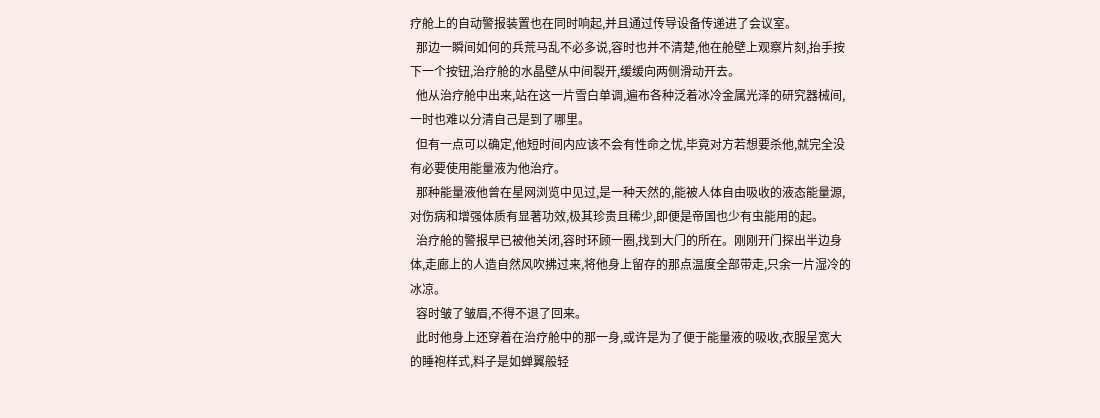疗舱上的自动警报装置也在同时响起,并且通过传导设备传递进了会议室。
  那边一瞬间如何的兵荒马乱不必多说,容时也并不清楚,他在舱壁上观察片刻,抬手按下一个按钮,治疗舱的水晶壁从中间裂开,缓缓向两侧滑动开去。
  他从治疗舱中出来,站在这一片雪白单调,遍布各种泛着冰冷金属光泽的研究器械间,一时也难以分清自己是到了哪里。
  但有一点可以确定,他短时间内应该不会有性命之忧,毕竟对方若想要杀他,就完全没有必要使用能量液为他治疗。
  那种能量液他曾在星网浏览中见过,是一种天然的,能被人体自由吸收的液态能量源,对伤病和增强体质有显著功效,极其珍贵且稀少,即便是帝国也少有虫能用的起。
  治疗舱的警报早已被他关闭,容时环顾一圈,找到大门的所在。刚刚开门探出半边身体,走廊上的人造自然风吹拂过来,将他身上留存的那点温度全部带走,只余一片湿冷的冰凉。
  容时皱了皱眉,不得不退了回来。
  此时他身上还穿着在治疗舱中的那一身,或许是为了便于能量液的吸收,衣服呈宽大的睡袍样式,料子是如蝉翼般轻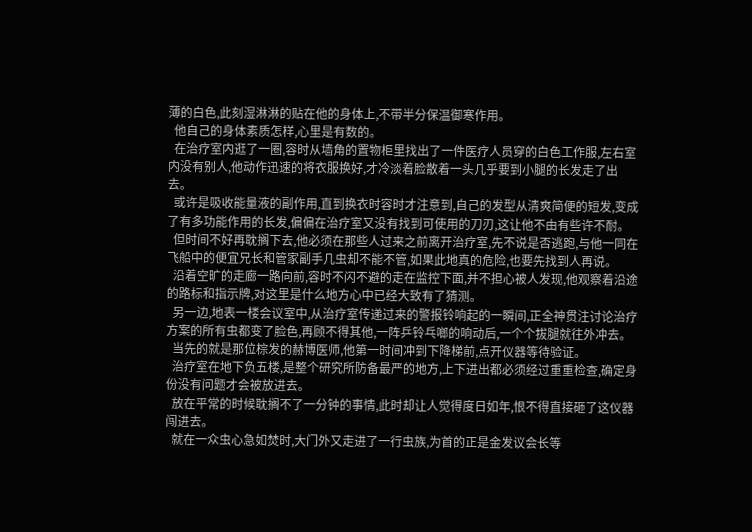薄的白色,此刻湿淋淋的贴在他的身体上,不带半分保温御寒作用。
  他自己的身体素质怎样,心里是有数的。
  在治疗室内逛了一圈,容时从墙角的置物柜里找出了一件医疗人员穿的白色工作服,左右室内没有别人,他动作迅速的将衣服换好,才冷淡着脸散着一头几乎要到小腿的长发走了出去。
  或许是吸收能量液的副作用,直到换衣时容时才注意到,自己的发型从清爽简便的短发,变成了有多功能作用的长发,偏偏在治疗室又没有找到可使用的刀刃,这让他不由有些许不耐。
  但时间不好再耽搁下去,他必须在那些人过来之前离开治疗室,先不说是否逃跑,与他一同在飞船中的便宜兄长和管家副手几虫却不能不管,如果此地真的危险,也要先找到人再说。
  沿着空旷的走廊一路向前,容时不闪不避的走在监控下面,并不担心被人发现,他观察着沿途的路标和指示牌,对这里是什么地方心中已经大致有了猜测。
  另一边,地表一楼会议室中,从治疗室传递过来的警报铃响起的一瞬间,正全神贯注讨论治疗方案的所有虫都变了脸色,再顾不得其他,一阵乒铃乓啷的响动后,一个个拔腿就往外冲去。
  当先的就是那位棕发的赫博医师,他第一时间冲到下降梯前,点开仪器等待验证。
  治疗室在地下负五楼,是整个研究所防备最严的地方,上下进出都必须经过重重检查,确定身份没有问题才会被放进去。
  放在平常的时候耽搁不了一分钟的事情,此时却让人觉得度日如年,恨不得直接砸了这仪器闯进去。
  就在一众虫心急如焚时,大门外又走进了一行虫族,为首的正是金发议会长等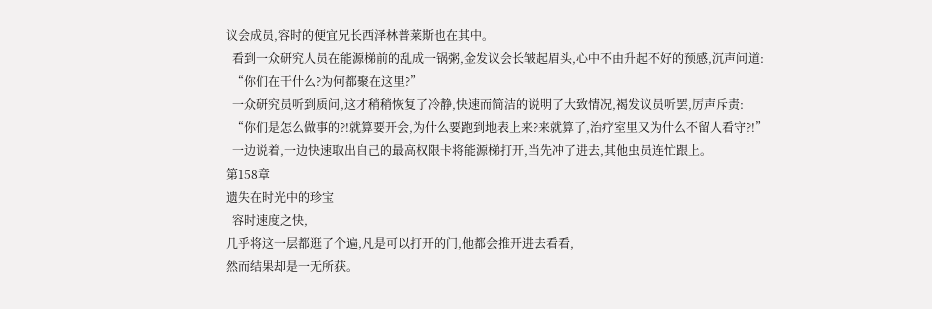议会成员,容时的便宜兄长西泽林普莱斯也在其中。
  看到一众研究人员在能源梯前的乱成一锅粥,金发议会长皱起眉头,心中不由升起不好的预感,沉声问道:
  “你们在干什么?为何都聚在这里?”
  一众研究员听到质问,这才稍稍恢复了冷静,快速而简洁的说明了大致情况,褐发议员听罢,厉声斥责:
  “你们是怎么做事的?!就算要开会,为什么要跑到地表上来?来就算了,治疗室里又为什么不留人看守?!”
  一边说着,一边快速取出自己的最高权限卡将能源梯打开,当先冲了进去,其他虫员连忙跟上。
第158章
遗失在时光中的珍宝
  容时速度之快,
几乎将这一层都逛了个遍,凡是可以打开的门,他都会推开进去看看,
然而结果却是一无所获。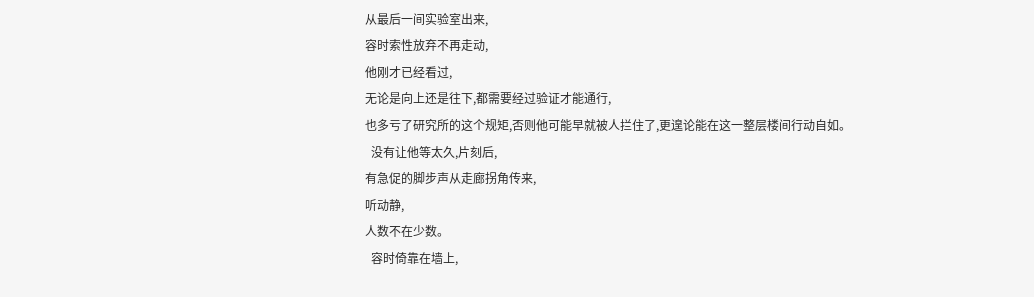从最后一间实验室出来,
容时索性放弃不再走动,
他刚才已经看过,
无论是向上还是往下,都需要经过验证才能通行,
也多亏了研究所的这个规矩,否则他可能早就被人拦住了,更遑论能在这一整层楼间行动自如。
  没有让他等太久,片刻后,
有急促的脚步声从走廊拐角传来,
听动静,
人数不在少数。
  容时倚靠在墙上,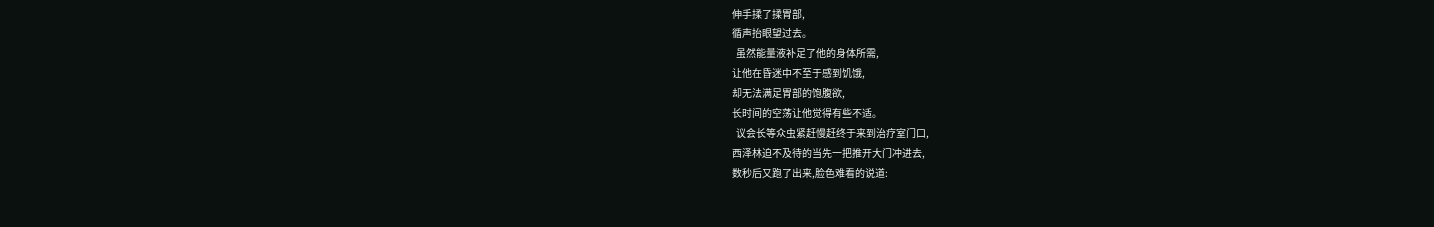伸手揉了揉胃部,
循声抬眼望过去。
  虽然能量液补足了他的身体所需,
让他在昏迷中不至于感到饥饿,
却无法满足胃部的饱腹欲,
长时间的空荡让他觉得有些不适。
  议会长等众虫紧赶慢赶终于来到治疗室门口,
西泽林迫不及待的当先一把推开大门冲进去,
数秒后又跑了出来,脸色难看的说道: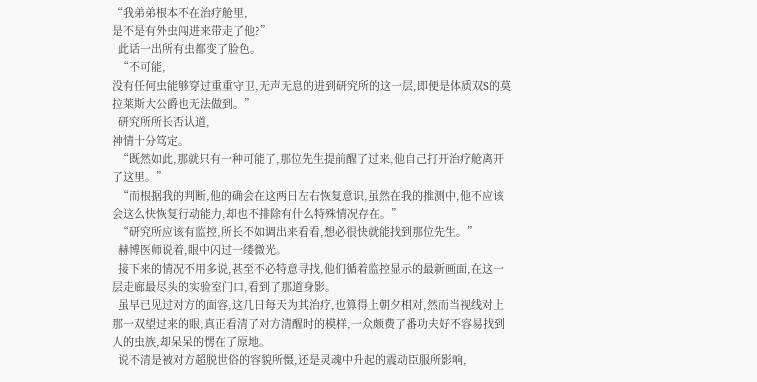“我弟弟根本不在治疗舱里,
是不是有外虫闯进来带走了他?”
  此话一出所有虫都变了脸色。
  “不可能,
没有任何虫能够穿过重重守卫,无声无息的进到研究所的这一层,即便是体质双S的莫拉莱斯大公爵也无法做到。”
  研究所所长否认道,
神情十分笃定。
  “既然如此,那就只有一种可能了,那位先生提前醒了过来,他自己打开治疗舱离开了这里。”
  “而根据我的判断,他的确会在这两日左右恢复意识,虽然在我的推测中,他不应该会这么快恢复行动能力,却也不排除有什么特殊情况存在。”
  “研究所应该有监控,所长不如调出来看看,想必很快就能找到那位先生。”
  赫博医师说着,眼中闪过一缕微光。
  接下来的情况不用多说,甚至不必特意寻找,他们循着监控显示的最新画面,在这一层走廊最尽头的实验室门口,看到了那道身影。
  虽早已见过对方的面容,这几日每天为其治疗,也算得上朝夕相对,然而当视线对上那一双望过来的眼,真正看清了对方清醒时的模样,一众颇费了番功夫好不容易找到人的虫族,却呆呆的愣在了原地。
  说不清是被对方超脱世俗的容貌所慑,还是灵魂中升起的震动臣服所影响,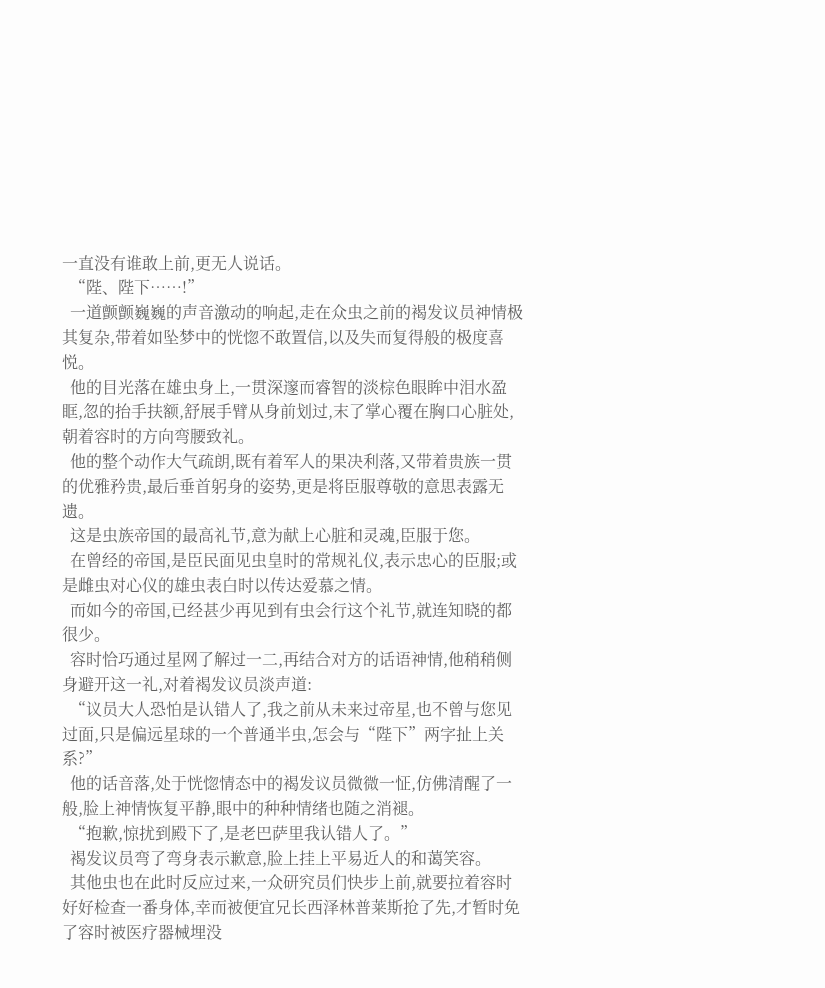一直没有谁敢上前,更无人说话。
  “陛、陛下……!”
  一道颤颤巍巍的声音激动的响起,走在众虫之前的褐发议员神情极其复杂,带着如坠梦中的恍惚不敢置信,以及失而复得般的极度喜悦。
  他的目光落在雄虫身上,一贯深邃而睿智的淡棕色眼眸中泪水盈眶,忽的抬手扶额,舒展手臂从身前划过,末了掌心覆在胸口心脏处,朝着容时的方向弯腰致礼。
  他的整个动作大气疏朗,既有着军人的果决利落,又带着贵族一贯的优雅矜贵,最后垂首躬身的姿势,更是将臣服尊敬的意思表露无遗。
  这是虫族帝国的最高礼节,意为献上心脏和灵魂,臣服于您。
  在曾经的帝国,是臣民面见虫皇时的常规礼仪,表示忠心的臣服;或是雌虫对心仪的雄虫表白时以传达爱慕之情。
  而如今的帝国,已经甚少再见到有虫会行这个礼节,就连知晓的都很少。
  容时恰巧通过星网了解过一二,再结合对方的话语神情,他稍稍侧身避开这一礼,对着褐发议员淡声道:
  “议员大人恐怕是认错人了,我之前从未来过帝星,也不曾与您见过面,只是偏远星球的一个普通半虫,怎会与“陛下”两字扯上关系?”
  他的话音落,处于恍惚情态中的褐发议员微微一怔,仿佛清醒了一般,脸上神情恢复平静,眼中的种种情绪也随之消褪。
  “抱歉,惊扰到殿下了,是老巴萨里我认错人了。”
  褐发议员弯了弯身表示歉意,脸上挂上平易近人的和蔼笑容。
  其他虫也在此时反应过来,一众研究员们快步上前,就要拉着容时好好检查一番身体,幸而被便宜兄长西泽林普莱斯抢了先,才暂时免了容时被医疗器械埋没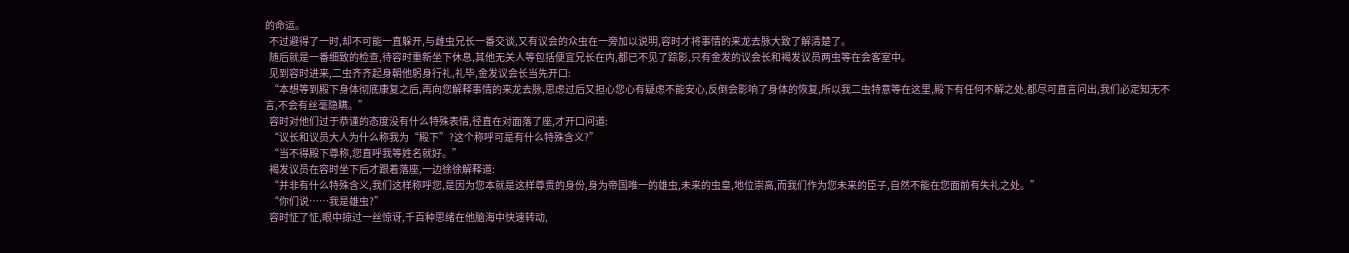的命运。
  不过避得了一时,却不可能一直躲开,与雌虫兄长一番交谈,又有议会的众虫在一旁加以说明,容时才将事情的来龙去脉大致了解清楚了。
  随后就是一番细致的检查,待容时重新坐下休息,其他无关人等包括便宜兄长在内,都已不见了踪影,只有金发的议会长和褐发议员两虫等在会客室中。
  见到容时进来,二虫齐齐起身朝他躬身行礼,礼毕,金发议会长当先开口:
  “本想等到殿下身体彻底康复之后,再向您解释事情的来龙去脉,思虑过后又担心您心有疑虑不能安心,反倒会影响了身体的恢复,所以我二虫特意等在这里,殿下有任何不解之处,都尽可直言问出,我们必定知无不言,不会有丝毫隐瞒。”
  容时对他们过于恭谨的态度没有什么特殊表情,径直在对面落了座,才开口问道:
  “议长和议员大人为什么称我为“殿下”?这个称呼可是有什么特殊含义?”
  “当不得殿下尊称,您直呼我等姓名就好。”
  褐发议员在容时坐下后才跟着落座,一边徐徐解释道:
  “并非有什么特殊含义,我们这样称呼您,是因为您本就是这样尊贵的身份,身为帝国唯一的雄虫,未来的虫皇,地位崇高,而我们作为您未来的臣子,自然不能在您面前有失礼之处。”
  “你们说……我是雄虫?”
  容时怔了怔,眼中掠过一丝惊讶,千百种思绪在他脑海中快速转动,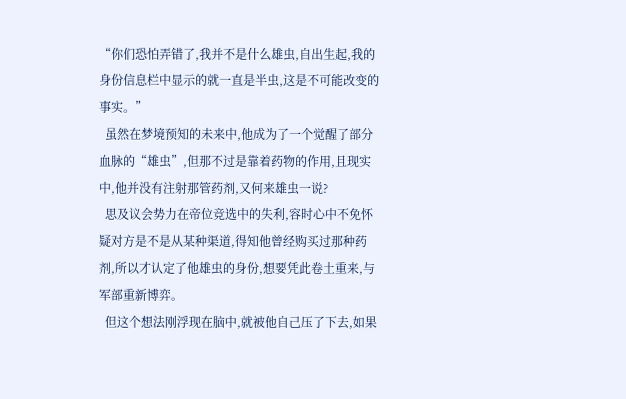“你们恐怕弄错了,我并不是什么雄虫,自出生起,我的身份信息栏中显示的就一直是半虫,这是不可能改变的事实。”
  虽然在梦境预知的未来中,他成为了一个觉醒了部分血脉的“雄虫”,但那不过是靠着药物的作用,且现实中,他并没有注射那管药剂,又何来雄虫一说?
  思及议会势力在帝位竞选中的失利,容时心中不免怀疑对方是不是从某种渠道,得知他曾经购买过那种药剂,所以才认定了他雄虫的身份,想要凭此卷土重来,与军部重新博弈。
  但这个想法刚浮现在脑中,就被他自己压了下去,如果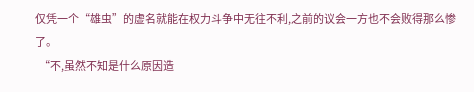仅凭一个“雄虫”的虚名就能在权力斗争中无往不利,之前的议会一方也不会败得那么惨了。
  “不,虽然不知是什么原因造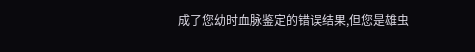成了您幼时血脉鉴定的错误结果,但您是雄虫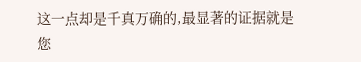这一点却是千真万确的,最显著的证据就是您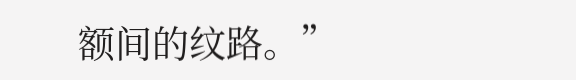额间的纹路。”